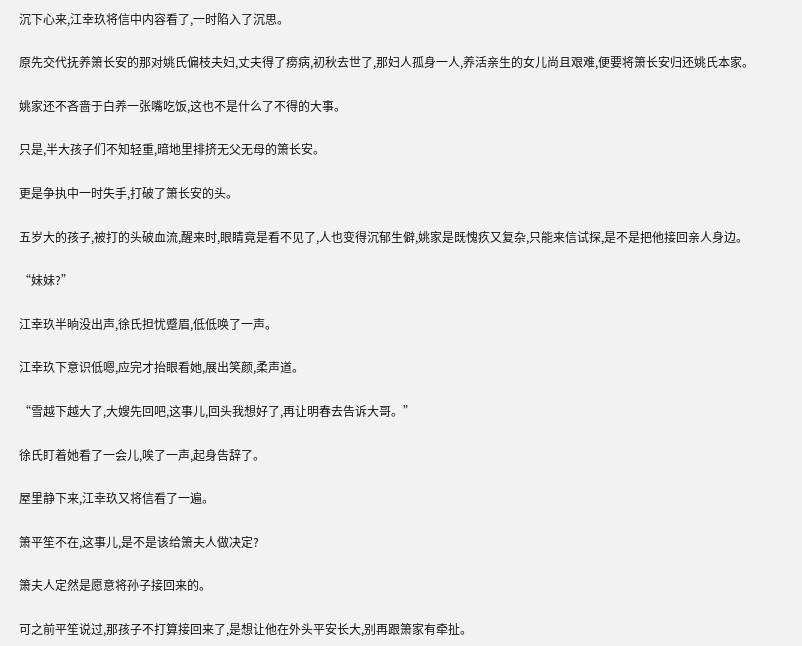沉下心来,江幸玖将信中内容看了,一时陷入了沉思。

原先交代抚养箫长安的那对姚氏偏枝夫妇,丈夫得了痨病,初秋去世了,那妇人孤身一人,养活亲生的女儿尚且艰难,便要将箫长安归还姚氏本家。

姚家还不吝啬于白养一张嘴吃饭,这也不是什么了不得的大事。

只是,半大孩子们不知轻重,暗地里排挤无父无母的箫长安。

更是争执中一时失手,打破了箫长安的头。

五岁大的孩子,被打的头破血流,醒来时,眼睛竟是看不见了,人也变得沉郁生僻,姚家是既愧疚又复杂,只能来信试探,是不是把他接回亲人身边。

“妹妹?”

江幸玖半晌没出声,徐氏担忧蹙眉,低低唤了一声。

江幸玖下意识低嗯,应完才抬眼看她,展出笑颜,柔声道。

“雪越下越大了,大嫂先回吧,这事儿,回头我想好了,再让明春去告诉大哥。”

徐氏盯着她看了一会儿,唉了一声,起身告辞了。

屋里静下来,江幸玖又将信看了一遍。

箫平笙不在,这事儿,是不是该给箫夫人做决定?

箫夫人定然是愿意将孙子接回来的。

可之前平笙说过,那孩子不打算接回来了,是想让他在外头平安长大,别再跟箫家有牵扯。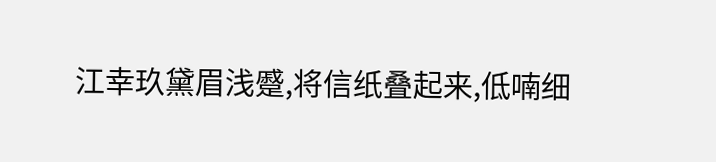江幸玖黛眉浅蹙,将信纸叠起来,低喃细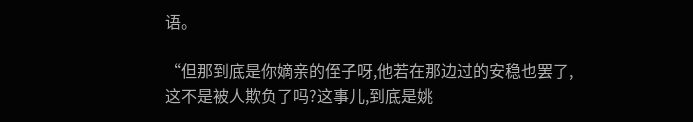语。

“但那到底是你嫡亲的侄子呀,他若在那边过的安稳也罢了,这不是被人欺负了吗?这事儿,到底是姚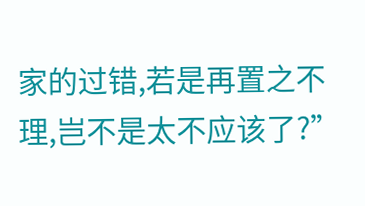家的过错,若是再置之不理,岂不是太不应该了?”